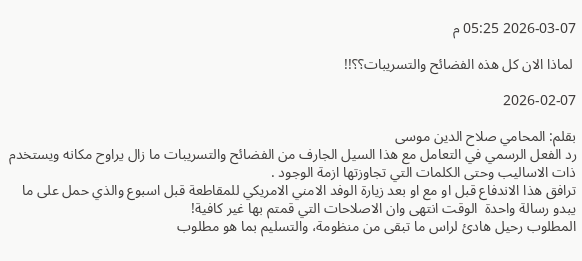2026-03-07 05:25 م

 لماذا الان كل هذه الفضائح والتسريبات؟؟!!

2026-02-07

بقلم: المحامي صلاح الدين موسى
رد الفعل الرسمي في التعامل مع هذا السيل الجارف من الفضائح والتسريبات ما زال يراوح مكانه ويستخدم ذات الاساليب وحتى الكلمات التي تجاوزتها ازمة الوجود .
ترافق هذا الاندفاع قبل او مع او بعد زيارة الوفد الامني الامريكي للمقاطعة قبل اسبوع والذي حمل على ما يبدو رسالة واحدة  الوقت انتهى وان الاصلاحات التي قمتم بها غير كافية!
المطلوب رحيل هادئ لراس ما تبقى من منظومة، والتسليم بما هو مطلوب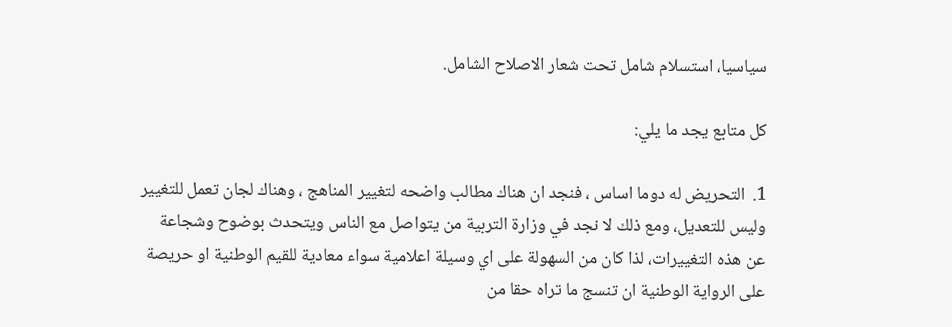سياسيا، استسلام شامل تحت شعار الاصلاح الشامل.

كل متابع يجد ما يلي:

1.  التحريض له دوما اساس ، فنجد ان هناك مطالب واضحه لتغيير المناهج ، وهناك لجان تعمل للتغيير وليس للتعديل، ومع ذلك لا نجد في وزارة التربية من يتواصل مع الناس ويتحدث بوضوح وشجاعة عن هذه التغييرات، لذا كان من السهولة على اي وسيلة اعلامية سواء معادية للقيم الوطنية او حريصة على الرواية الوطنية ان تنسج ما تراه حقا من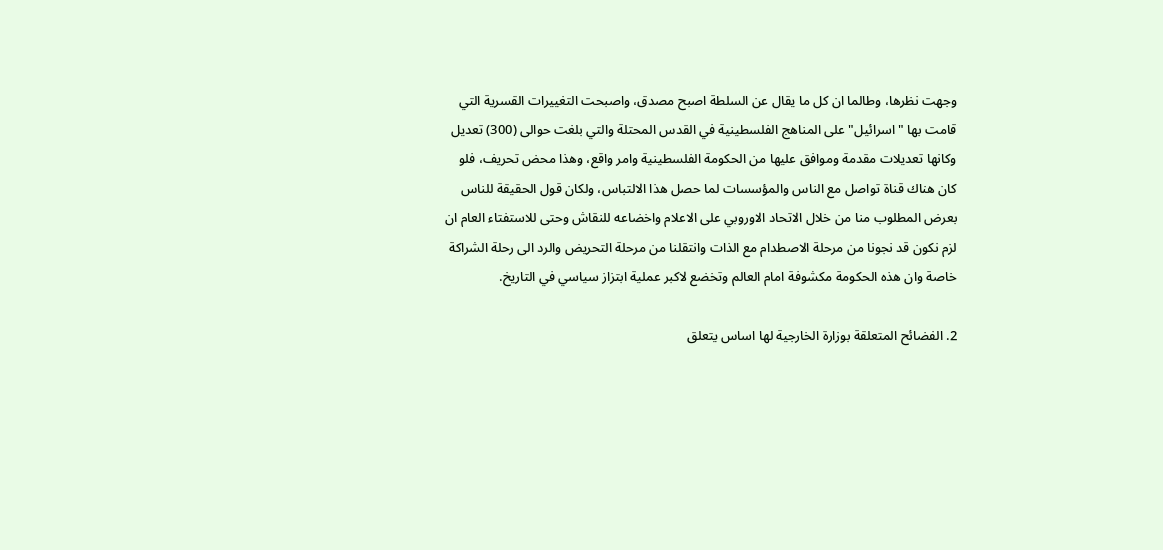وجهت نظرها، وطالما ان كل ما يقال عن السلطة اصبح مصدق، واصبحت التغييرات القسرية التي قامت بها "اسرائيل" على المناهج الفلسطينية في القدس المحتلة والتي بلغت حوالى (300) تعديل  وكانها تعديلات مقدمة وموافق عليها من الحكومة الفلسطينية وامر واقع، وهذا محض تحريف، فلو كان هناك قناة تواصل مع الناس والمؤسسات لما حصل هذا الالتباس، ولكان قول الحقيقة للناس بعرض المطلوب منا من خلال الاتحاد الاوروبي على الاعلام واخضاعه للنقاش وحتى للاستفتاء العام ان لزم نكون قد نجونا من مرحلة الاصطدام مع الذات وانتقلنا من مرحلة التحريض والرد الى رحلة الشراكة خاصة وان هذه الحكومة مكشوفة امام العالم وتخضع لاكبر عملية ابتزاز سياسي في التاريخ.

2. الفضائح المتعلقة بوزارة الخارجية لها اساس يتعلق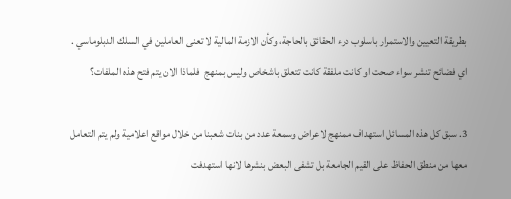بطريقة التعيين والاستمرار باسلوب درء الحقائق بالحاجة، وكأن الازمة المالية لا تعنى العاملين في السلك الدبلوماسي .  اي فضائح تنشر سواء صحت او كانت ملفقة كانت تتعلق باشخاص وليس بمنهج  فلماذا الان يتم فتح هذه الملفات؟

3. سبق كل هذه المسائل استهداف ممنهج لاعراض وسمعة عدد من بنات شعبنا من خلال مواقع اعلامية ولم يتم التعامل معها من منطق الحفاظ على القيم الجامعة بل تشفى البعض بنشرها لانها استهدفت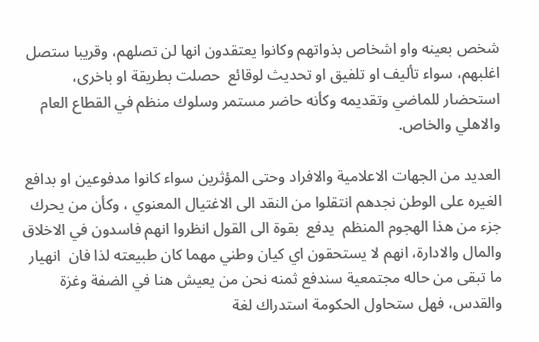شخص بعينه واو اشخاص بذواتهم وكانوا يعتقدون انها لن تصلهم، وقريبا ستصل اغلبهم، سواء تأليف او تلفيق او تحديث لوقائع  حصلت بطريقة او باخرى، استحضار للماضي وتقديمه وكأنه حاضر مستمر وسلوك منظم في القطاع العام والاهلي والخاص.

العديد من الجهات الاعلامية والافراد وحتى المؤثرين سواء كانوا مدفوعين او بدافع الغيره على الوطن نجدهم انتقلوا من النقد الى الاغتيال المعنوي ، وكأن من يحرك جزء من هذا الهجوم المنظم  يدفع  بقوة الى القول انظروا انهم فاسدون في الاخلاق والمال والادارة، انهم لا يستحقون اي كيان وطني مهما كان طبيعته لذا فان  انهيار ما تبقى من حاله مجتمعية سندفع ثمنه نحن من يعيش هنا في الضفة وغزة والقدس، فهل ستحاول الحكومة استدراك لغة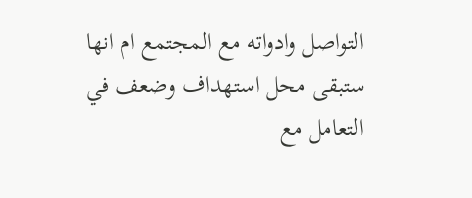التواصل وادواته مع المجتمع ام انها ستبقى محل استهداف وضعف في التعامل مع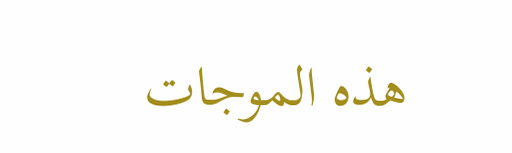هذه الموجات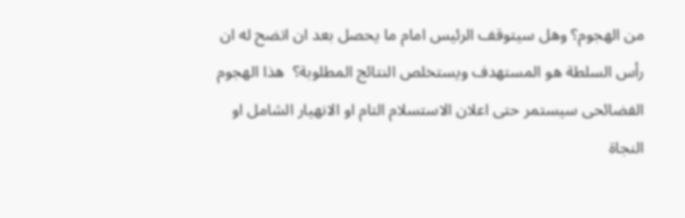من الهجوم؟ وهل سيتوقف الرئيس امام ما يحصل بعد ان اتضح له ان رأس السلطة هو المستهدف ويستخلص النتائج المطلوبة؟  هذا الهجوم الفضائحى سيستمر حتى اعلان الاستسلام التام او الانهيار الشامل او النجاة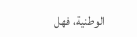الوطنية، فهل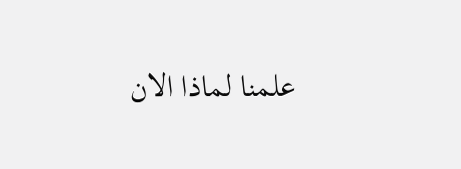علمنا لماذا الان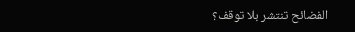الفضائح تنتشر بلا توقف؟